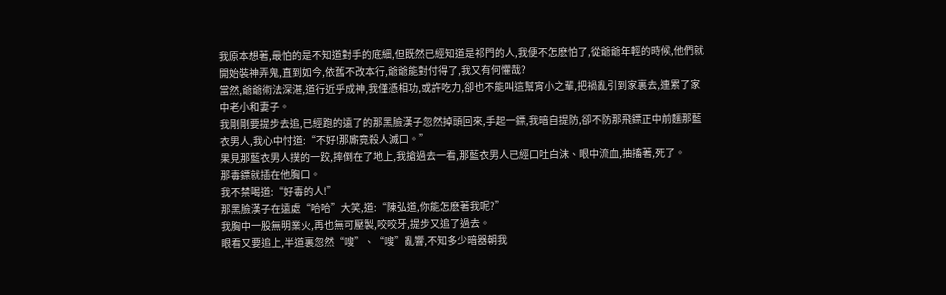我原本想著,最怕的是不知道對手的底細,但既然已經知道是祁門的人,我便不怎麽怕了,從爺爺年輕的時候,他們就開始裝神弄鬼,直到如今,依舊不改本行,爺爺能對付得了,我又有何懼哉?
當然,爺爺術法深湛,道行近乎成神,我僅憑相功,或許吃力,卻也不能叫這幫宵小之輩,把禍亂引到家裏去,連累了家中老小和妻子。
我剛剛要提步去追,已經跑的遠了的那黑臉漢子忽然掉頭回來,手起一鏢,我暗自提防,卻不防那飛鏢正中前麵那藍衣男人,我心中忖道:“不好!那廝竟殺人滅口。”
果見那藍衣男人撲的一跤,摔倒在了地上,我搶過去一看,那藍衣男人已經口吐白沫、眼中流血,抽搐著,死了。
那毒鏢就插在他胸口。
我不禁喝道:“好毒的人!”
那黑臉漢子在遠處“哈哈”大笑,道:“陳弘道,你能怎麽著我呢?”
我胸中一股無明業火,再也無可壓製,咬咬牙,提步又追了過去。
眼看又要追上,半道裏忽然“嗖”、“嗖”亂響,不知多少暗器朝我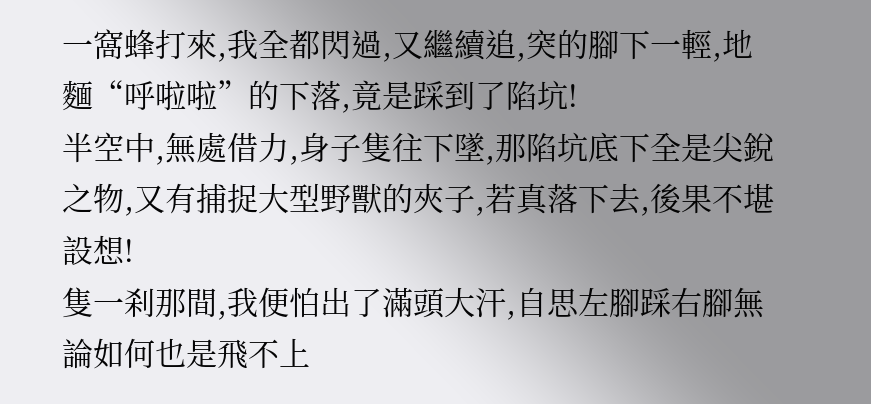一窩蜂打來,我全都閃過,又繼續追,突的腳下一輕,地麵“呼啦啦”的下落,竟是踩到了陷坑!
半空中,無處借力,身子隻往下墜,那陷坑底下全是尖銳之物,又有捕捉大型野獸的夾子,若真落下去,後果不堪設想!
隻一刹那間,我便怕出了滿頭大汗,自思左腳踩右腳無論如何也是飛不上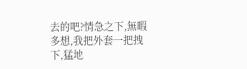去的吧?情急之下,無暇多想,我把外套一把拽下,猛地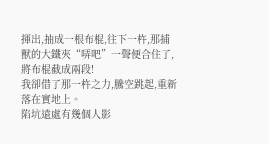揮出,抽成一根布棍,往下一杵,那捕獸的大鐵夾“哢吧”一聲便合住了,將布棍截成兩段!
我卻借了那一杵之力,騰空跳起,重新落在實地上。
陷坑遠處有幾個人影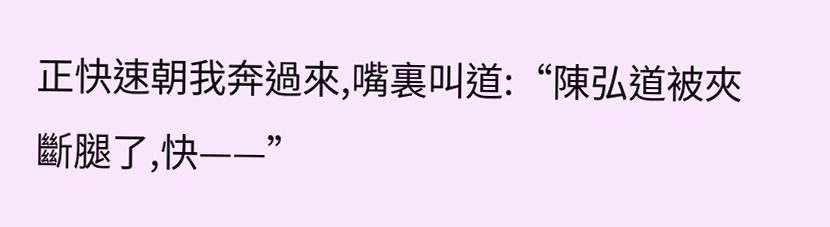正快速朝我奔過來,嘴裏叫道:“陳弘道被夾斷腿了,快——”